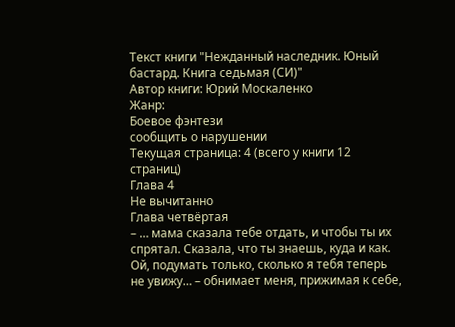Текст книги "Нежданный наследник. Юный бастард. Книга седьмая (СИ)"
Автор книги: Юрий Москаленко
Жанр:
Боевое фэнтези
сообщить о нарушении
Текущая страница: 4 (всего у книги 12 страниц)
Глава 4
Не вычитанно
Глава четвёртая
– … мама сказала тебе отдать, и чтобы ты их спрятал. Сказала, что ты знаешь, куда и как. Ой, подумать только, сколько я тебя теперь не увижу… – обнимает меня, прижимая к себе,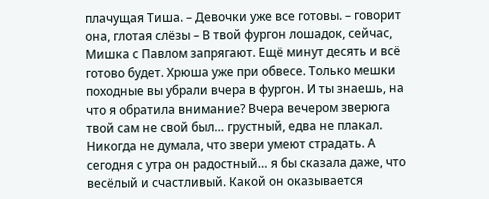плачущая Тиша. – Девочки уже все готовы. – говорит она, глотая слёзы – В твой фургон лошадок, сейчас, Мишка с Павлом запрягают. Ещё минут десять и всё готово будет. Хрюша уже при обвесе. Только мешки походные вы убрали вчера в фургон. И ты знаешь, на что я обратила внимание? Вчера вечером зверюга твой сам не свой был… грустный, едва не плакал. Никогда не думала, что звери умеют страдать. А сегодня с утра он радостный… я бы сказала даже, что весёлый и счастливый. Какой он оказывается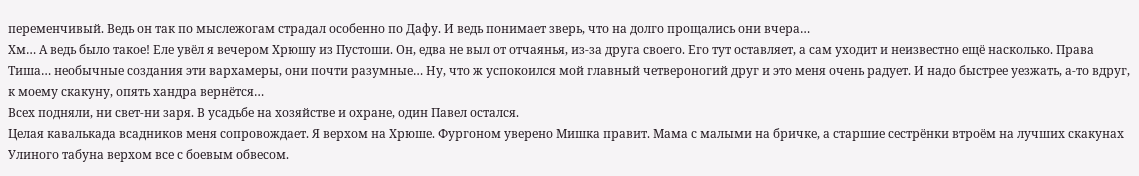переменчивый. Ведь он так по мыслежогам страдал особенно по Дафу. И ведь понимает зверь, что на долго прощались они вчера…
Хм… А ведь было такое! Еле увёл я вечером Хрюшу из Пустоши. Он, едва не выл от отчаянья, из-за друга своего. Его тут оставляет, а сам уходит и неизвестно ещё насколько. Права Тиша… необычные создания эти вархамеры, они почти разумные… Ну, что ж успокоился мой главный четвероногий друг и это меня очень радует. И надо быстрее уезжать, а-то вдруг, к моему скакуну, опять хандра вернётся…
Всех подняли, ни свет-ни заря. В усадьбе на хозяйстве и охране, один Павел остался.
Целая кавалькада всадников меня сопровождает. Я верхом на Хрюше. Фургоном уверено Мишка правит. Мама с малыми на бричке, а старшие сестрёнки втроём на лучших скакунах Улиного табуна верхом все с боевым обвесом.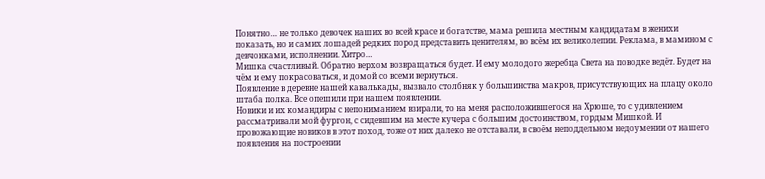Понятно… не только девочек наших во всей красе и богатстве, мама решила местным кандидатам в женихи показать, но и самих лошадей редких пород представить ценителям, во всём их великолепии. Реклама, в мамином с девчонками, исполнении. Хитро…
Мишка счастливый. Обратно верхом возвращаться будет. И ему молодого жеребца Света на поводке ведёт. Будет на чём и ему покрасоваться, и домой со всеми вернуться.
Появление в деревне нашей кавалькады, вызвало столбняк у большинства макров, присутствующих на плацу около штаба полка. Все опешили при нашем появлении.
Новики и их командиры с непониманием взирали, то на меня расположившегося на Хрюше, то с удивлением рассматривали мой фургон, с сидевшим на месте кучера с большим достоинством, гордым Мишкой. И провожающие новиков в этот поход, тоже от них далеко не отставали, в своём неподдельном недоумении от нашего появления на построении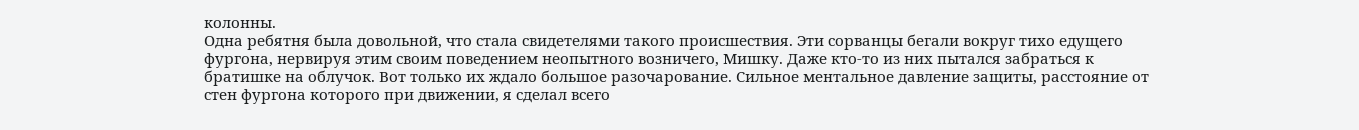колонны.
Одна ребятня была довольной, что стала свидетелями такого происшествия. Эти сорванцы бегали вокруг тихо едущего фургона, нервируя этим своим поведением неопытного возничего, Мишку. Даже кто-то из них пытался забраться к братишке на облучок. Вот только их ждало большое разочарование. Сильное ментальное давление защиты, расстояние от стен фургона которого при движении, я сделал всего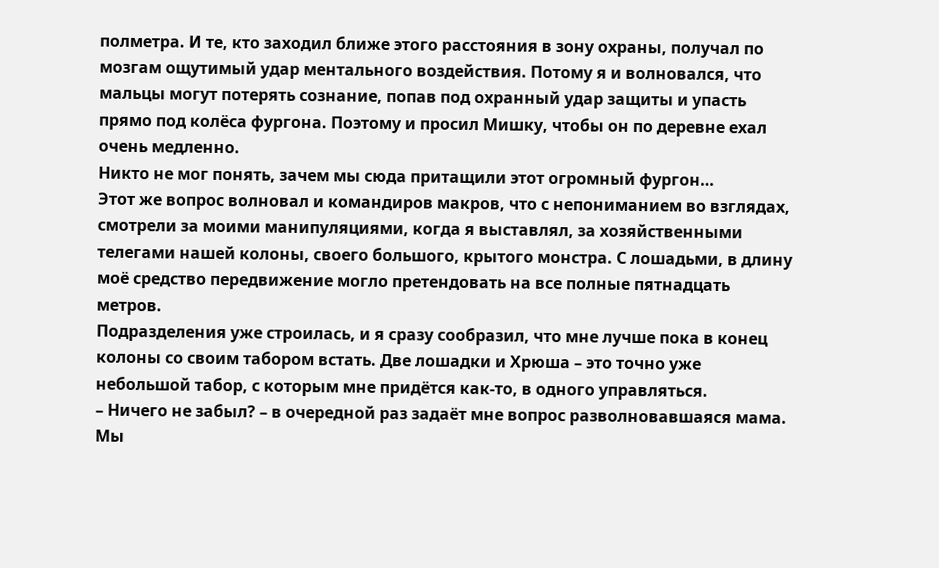полметра. И те, кто заходил ближе этого расстояния в зону охраны, получал по мозгам ощутимый удар ментального воздействия. Потому я и волновался, что мальцы могут потерять сознание, попав под охранный удар защиты и упасть прямо под колёса фургона. Поэтому и просил Мишку, чтобы он по деревне ехал очень медленно.
Никто не мог понять, зачем мы сюда притащили этот огромный фургон…
Этот же вопрос волновал и командиров макров, что с непониманием во взглядах, смотрели за моими манипуляциями, когда я выставлял, за хозяйственными телегами нашей колоны, своего большого, крытого монстра. С лошадьми, в длину моё средство передвижение могло претендовать на все полные пятнадцать метров.
Подразделения уже строилась, и я сразу сообразил, что мне лучше пока в конец колоны со своим табором встать. Две лошадки и Хрюша – это точно уже небольшой табор, с которым мне придётся как-то, в одного управляться.
– Ничего не забыл? – в очередной раз задаёт мне вопрос разволновавшаяся мама.
Мы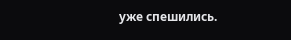уже спешились.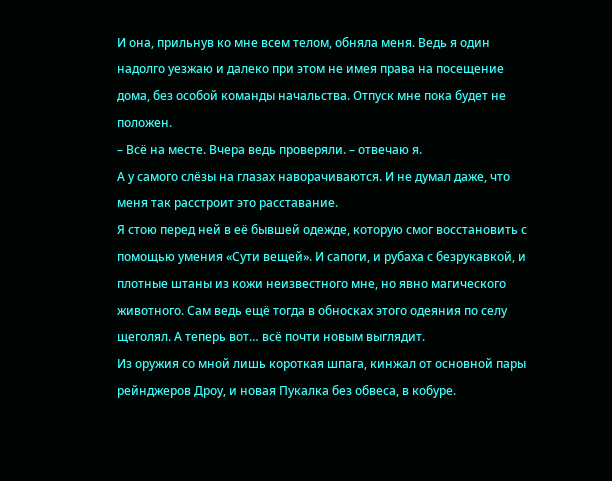И она, прильнув ко мне всем телом, обняла меня. Ведь я один надолго уезжаю и далеко при этом не имея права на посещение дома, без особой команды начальства. Отпуск мне пока будет не положен.
– Всё на месте. Вчера ведь проверяли. – отвечаю я.
А у самого слёзы на глазах наворачиваются. И не думал даже, что меня так расстроит это расставание.
Я стою перед ней в её бывшей одежде, которую смог восстановить с помощью умения «Сути вещей». И сапоги, и рубаха с безрукавкой, и плотные штаны из кожи неизвестного мне, но явно магического животного. Сам ведь ещё тогда в обносках этого одеяния по селу щеголял. А теперь вот… всё почти новым выглядит.
Из оружия со мной лишь короткая шпага, кинжал от основной пары рейнджеров Дроу, и новая Пукалка без обвеса, в кобуре.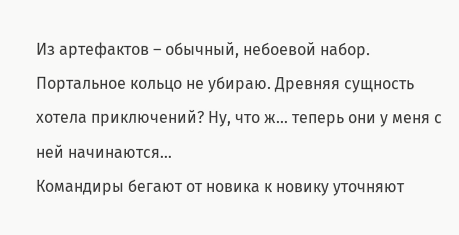Из артефактов – обычный, небоевой набор. Портальное кольцо не убираю. Древняя сущность хотела приключений? Ну, что ж… теперь они у меня с ней начинаются…
Командиры бегают от новика к новику уточняют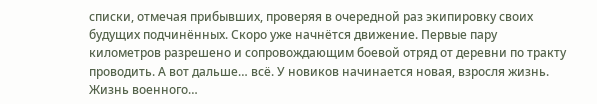списки, отмечая прибывших, проверяя в очередной раз экипировку своих будущих подчинённых. Скоро уже начнётся движение. Первые пару километров разрешено и сопровождающим боевой отряд от деревни по тракту проводить. А вот дальше… всё. У новиков начинается новая, взросля жизнь. Жизнь военного…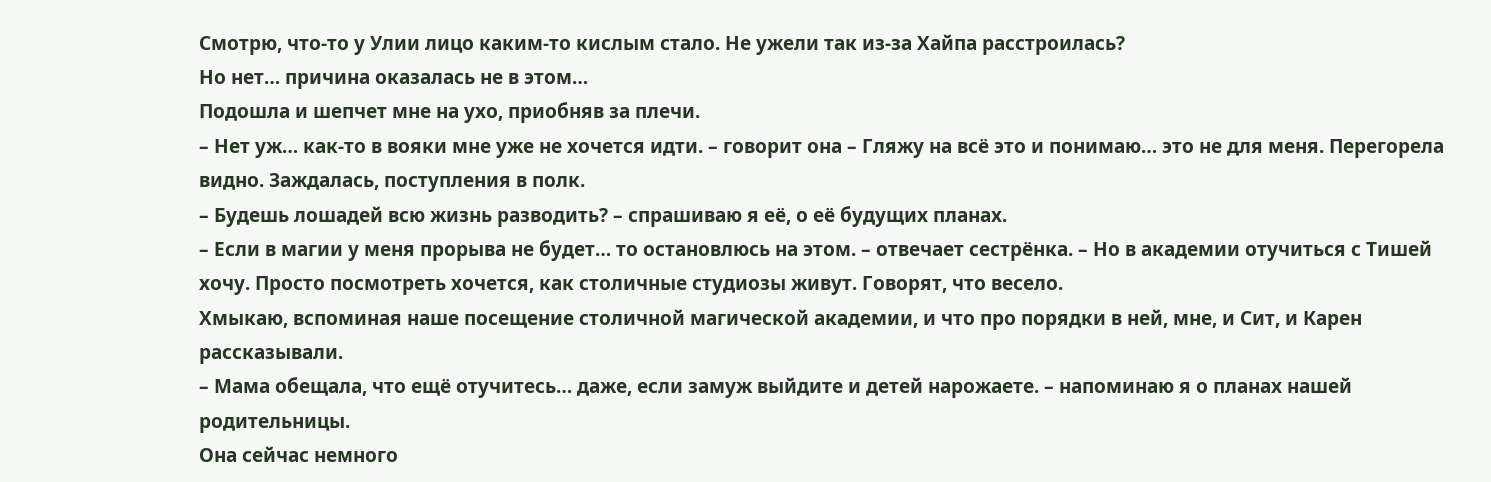Смотрю, что-то у Улии лицо каким-то кислым стало. Не ужели так из-за Хайпа расстроилась?
Но нет… причина оказалась не в этом…
Подошла и шепчет мне на ухо, приобняв за плечи.
– Нет уж… как-то в вояки мне уже не хочется идти. – говорит она – Гляжу на всё это и понимаю… это не для меня. Перегорела видно. Заждалась, поступления в полк.
– Будешь лошадей всю жизнь разводить? – спрашиваю я её, о её будущих планах.
– Если в магии у меня прорыва не будет… то остановлюсь на этом. – отвечает сестрёнка. – Но в академии отучиться с Тишей хочу. Просто посмотреть хочется, как столичные студиозы живут. Говорят, что весело.
Хмыкаю, вспоминая наше посещение столичной магической академии, и что про порядки в ней, мне, и Сит, и Карен рассказывали.
– Мама обещала, что ещё отучитесь… даже, если замуж выйдите и детей нарожаете. – напоминаю я о планах нашей родительницы.
Она сейчас немного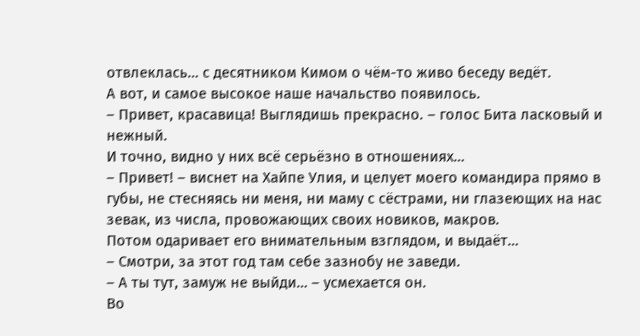отвлеклась… с десятником Кимом о чём-то живо беседу ведёт.
А вот, и самое высокое наше начальство появилось.
– Привет, красавица! Выглядишь прекрасно. – голос Бита ласковый и нежный.
И точно, видно у них всё серьёзно в отношениях…
– Привет! – виснет на Хайпе Улия, и целует моего командира прямо в губы, не стесняясь ни меня, ни маму с сёстрами, ни глазеющих на нас зевак, из числа, провожающих своих новиков, макров.
Потом одаривает его внимательным взглядом, и выдаёт…
– Смотри, за этот год там себе зазнобу не заведи.
– А ты тут, замуж не выйди… – усмехается он.
Во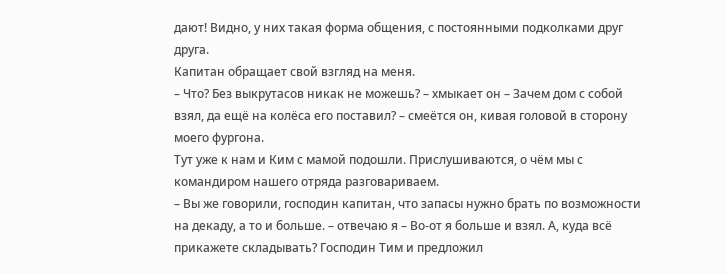дают! Видно, у них такая форма общения, с постоянными подколками друг друга.
Капитан обращает свой взгляд на меня.
– Что? Без выкрутасов никак не можешь? – хмыкает он – Зачем дом с собой взял, да ещё на колёса его поставил? – смеётся он, кивая головой в сторону моего фургона.
Тут уже к нам и Ким с мамой подошли. Прислушиваются, о чём мы с командиром нашего отряда разговариваем.
– Вы же говорили, господин капитан, что запасы нужно брать по возможности на декаду, а то и больше. – отвечаю я – Во-от я больше и взял. А, куда всё прикажете складывать? Господин Тим и предложил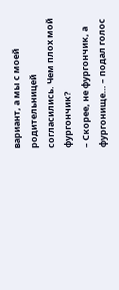вариант, а мы с моей родительницей согласились. Чем плох мой фургончик?
– Скорее, не фургончик, а фургонище… – подал голос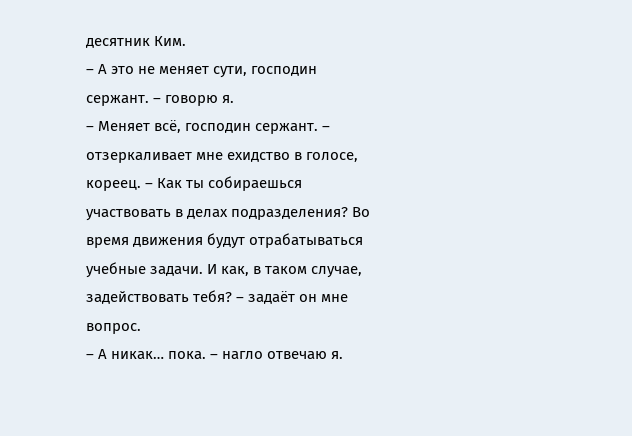десятник Ким.
– А это не меняет сути, господин сержант. – говорю я.
– Меняет всё, господин сержант. – отзеркаливает мне ехидство в голосе, кореец. – Как ты собираешься участвовать в делах подразделения? Во время движения будут отрабатываться учебные задачи. И как, в таком случае, задействовать тебя? – задаёт он мне вопрос.
– А никак… пока. – нагло отвечаю я.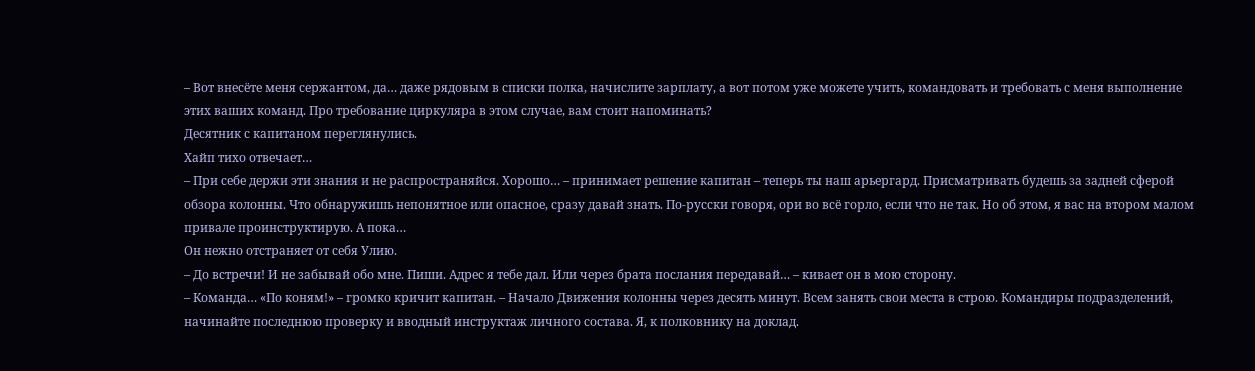– Вот внесёте меня сержантом, да… даже рядовым в списки полка, начислите зарплату, а вот потом уже можете учить, командовать и требовать с меня выполнение этих ваших команд. Про требование циркуляра в этом случае, вам стоит напоминать?
Десятник с капитаном переглянулись.
Хайп тихо отвечает…
– При себе держи эти знания и не распространяйся. Хорошо… – принимает решение капитан – теперь ты наш арьергард. Присматривать будешь за задней сферой обзора колонны. Что обнаружишь непонятное или опасное, сразу давай знать. По-русски говоря, ори во всё горло, если что не так. Но об этом, я вас на втором малом привале проинструктирую. А пока…
Он нежно отстраняет от себя Улию.
– До встречи! И не забывай обо мне. Пиши. Адрес я тебе дал. Или через брата послания передавай… – кивает он в мою сторону.
– Команда… «По коням!» – громко кричит капитан. – Начало Движения колонны через десять минут. Всем занять свои места в строю. Командиры подразделений, начинайте последнюю проверку и вводный инструктаж личного состава. Я, к полковнику на доклад.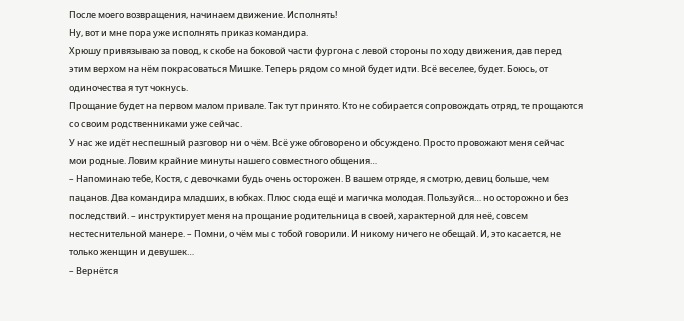После моего возвращения, начинаем движение. Исполнять!
Ну, вот и мне пора уже исполнять приказ командира.
Хрюшу привязываю за повод, к скобе на боковой части фургона с левой стороны по ходу движения, дав перед этим верхом на нём покрасоваться Мишке. Теперь рядом со мной будет идти. Всё веселее, будет. Боюсь, от одиночества я тут чокнусь.
Прощание будет на первом малом привале. Так тут принято. Кто не собирается сопровождать отряд, те прощаются со своим родственниками уже сейчас.
У нас же идёт неспешный разговор ни о чём. Всё уже обговорено и обсуждено. Просто провожают меня сейчас мои родные. Ловим крайние минуты нашего совместного общения…
– Напоминаю тебе, Костя, с девочками будь очень осторожен. В вашем отряде, я смотрю, девиц больше, чем пацанов. Два командира младших, в юбках. Плюс сюда ещё и магичка молодая. Пользуйся… но осторожно и без последствий. – инструктирует меня на прощание родительница в своей, характерной для неё, совсем нестеснительной манере. – Помни, о чём мы с тобой говорили. И никому ничего не обещай. И, это касается, не только женщин и девушек…
– Вернётся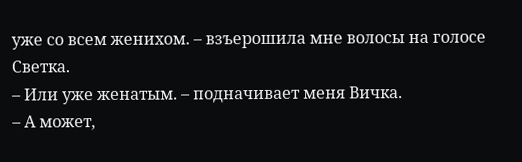уже со всем женихом. – взъерошила мне волосы на голосе Светка.
– Или уже женатым. – подначивает меня Вичка.
– А может,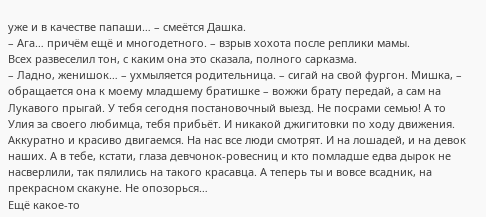уже и в качестве папаши… – смеётся Дашка.
– Ага… причём ещё и многодетного. – взрыв хохота после реплики мамы.
Всех развеселил тон, с каким она это сказала, полного сарказма.
– Ладно, женишок… – ухмыляется родительница. – сигай на свой фургон. Мишка, – обращается она к моему младшему братишке – вожжи брату передай, а сам на Лукавого прыгай. У тебя сегодня постановочный выезд. Не посрами семью! А то Улия за своего любимца, тебя прибьёт. И никакой джигитовки по ходу движения. Аккуратно и красиво двигаемся. На нас все люди смотрят. И на лошадей, и на девок наших. А в тебе, кстати, глаза девчонок-ровесниц и кто помладше едва дырок не насверлили, так пялились на такого красавца. А теперь ты и вовсе всадник, на прекрасном скакуне. Не опозорься…
Ещё какое-то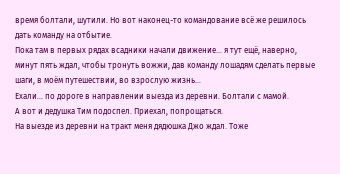время болтали, шутили. Но вот наконец-то командование всё же решилось дать команду на отбытие.
Пока там в первых рядах всадники начали движение… я тут ещё, наверно, минут пять ждал, чтобы тронуть вожжи, дав команду лошадям сделать первые шаги, в моём путешествии, во взрослую жизнь…
Ехали… по дороге в направлении выезда из деревни. Болтали с мамой.
А вот и дедушка Тим подоспел. Приехал, попрощаться.
На выезде из деревни на тракт меня дядюшка Джо ждал. Тоже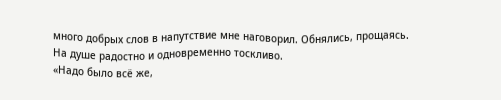много добрых слов в напутствие мне наговорил. Обнялись, прощаясь.
На душе радостно и одновременно тоскливо.
«Надо было всё же,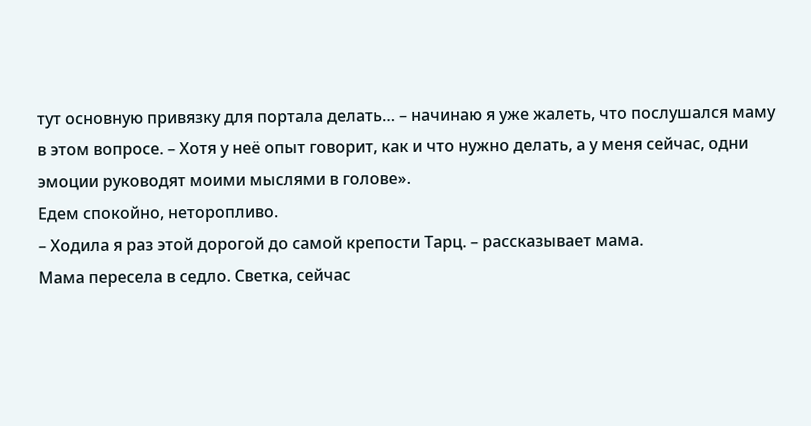тут основную привязку для портала делать… – начинаю я уже жалеть, что послушался маму в этом вопросе. – Хотя у неё опыт говорит, как и что нужно делать, а у меня сейчас, одни эмоции руководят моими мыслями в голове».
Едем спокойно, неторопливо.
– Ходила я раз этой дорогой до самой крепости Тарц. – рассказывает мама.
Мама пересела в седло. Светка, сейчас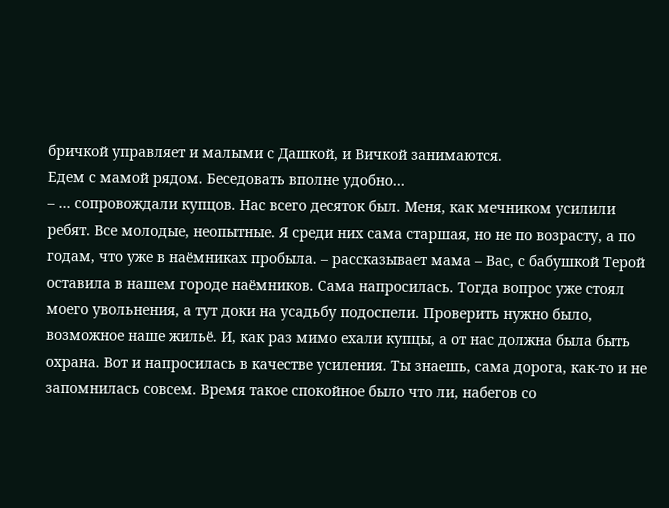бричкой управляет и малыми с Дашкой, и Вичкой занимаются.
Едем с мамой рядом. Беседовать вполне удобно…
– … сопровождали купцов. Нас всего десяток был. Меня, как мечником усилили ребят. Все молодые, неопытные. Я среди них сама старшая, но не по возрасту, а по годам, что уже в наёмниках пробыла. – рассказывает мама – Вас, с бабушкой Терой оставила в нашем городе наёмников. Сама напросилась. Тогда вопрос уже стоял моего увольнения, а тут доки на усадьбу подоспели. Проверить нужно было, возможное наше жильё. И, как раз мимо ехали купцы, а от нас должна была быть охрана. Вот и напросилась в качестве усиления. Ты знаешь, сама дорога, как-то и не запомнилась совсем. Время такое спокойное было что ли, набегов со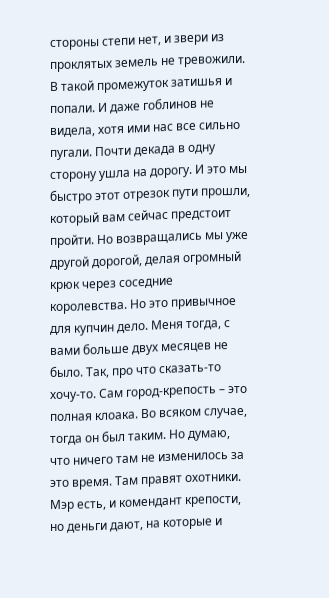стороны степи нет, и звери из проклятых земель не тревожили. В такой промежуток затишья и попали. И даже гоблинов не видела, хотя ими нас все сильно пугали. Почти декада в одну сторону ушла на дорогу. И это мы быстро этот отрезок пути прошли, который вам сейчас предстоит пройти. Но возвращались мы уже другой дорогой, делая огромный крюк через соседние королевства. Но это привычное для купчин дело. Меня тогда, с вами больше двух месяцев не было. Так, про что сказать-то хочу-то. Сам город-крепость – это полная клоака. Во всяком случае, тогда он был таким. Но думаю, что ничего там не изменилось за это время. Там правят охотники. Мэр есть, и комендант крепости, но деньги дают, на которые и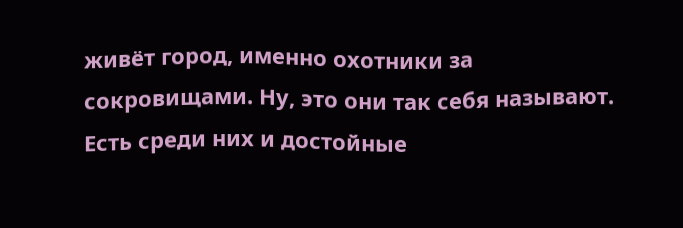живёт город, именно охотники за сокровищами. Ну, это они так себя называют. Есть среди них и достойные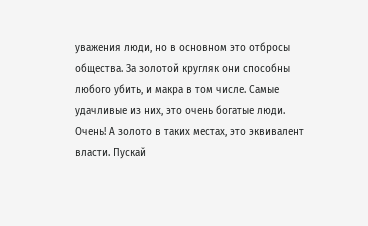уважения люди, но в основном это отбросы общества. За золотой кругляк они способны любого убить, и макра в том числе. Самые удачливые из них, это очень богатые люди. Очень! А золото в таких местах, это эквивалент власти. Пускай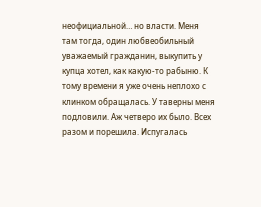неофициальной… но власти. Меня там тогда, один любвеобильный уважаемый гражданин, выкупить у купца хотел, как какую-то рабыню. К тому времени я уже очень неплохо с клинком обращалась. У таверны меня подловили. Аж четверо их было. Всех разом и порешила. Испугалась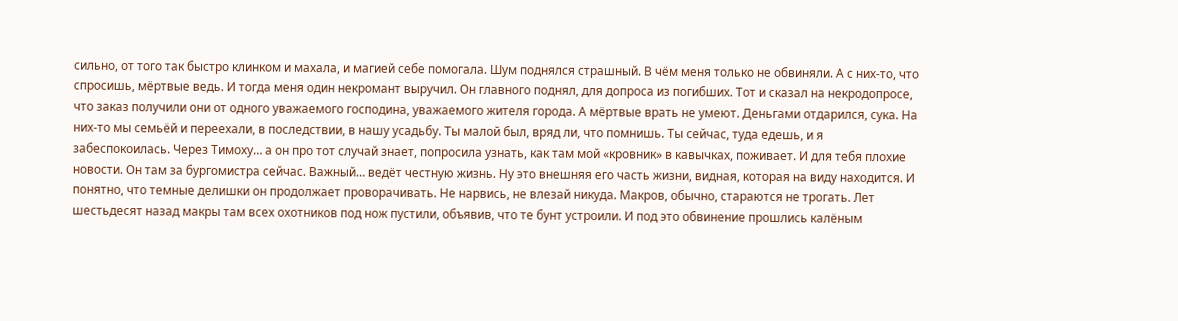сильно, от того так быстро клинком и махала, и магией себе помогала. Шум поднялся страшный. В чём меня только не обвиняли. А с них-то, что спросишь, мёртвые ведь. И тогда меня один некромант выручил. Он главного поднял, для допроса из погибших. Тот и сказал на некродопросе, что заказ получили они от одного уважаемого господина, уважаемого жителя города. А мёртвые врать не умеют. Деньгами отдарился, сука. На них-то мы семьёй и переехали, в последствии, в нашу усадьбу. Ты малой был, вряд ли, что помнишь. Ты сейчас, туда едешь, и я забеспокоилась. Через Тимоху… а он про тот случай знает, попросила узнать, как там мой «кровник» в кавычках, поживает. И для тебя плохие новости. Он там за бургомистра сейчас. Важный… ведёт честную жизнь. Ну это внешняя его часть жизни, видная, которая на виду находится. И понятно, что темные делишки он продолжает проворачивать. Не нарвись, не влезай никуда. Макров, обычно, стараются не трогать. Лет шестьдесят назад макры там всех охотников под нож пустили, объявив, что те бунт устроили. И под это обвинение прошлись калёным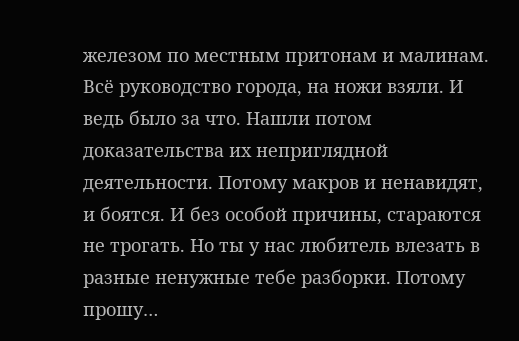железом по местным притонам и малинам. Всё руководство города, на ножи взяли. И ведь было за что. Нашли потом доказательства их неприглядной деятельности. Потому макров и ненавидят, и боятся. И без особой причины, стараются не трогать. Но ты у нас любитель влезать в разные ненужные тебе разборки. Потому прошу…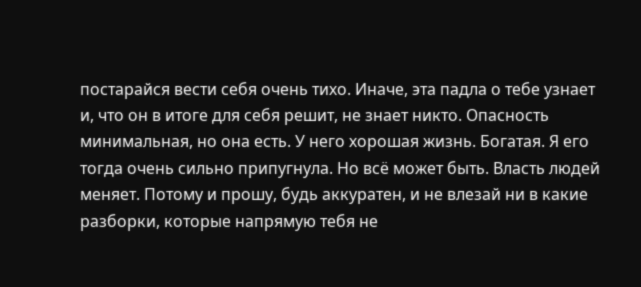постарайся вести себя очень тихо. Иначе, эта падла о тебе узнает и, что он в итоге для себя решит, не знает никто. Опасность минимальная, но она есть. У него хорошая жизнь. Богатая. Я его тогда очень сильно припугнула. Но всё может быть. Власть людей меняет. Потому и прошу, будь аккуратен, и не влезай ни в какие разборки, которые напрямую тебя не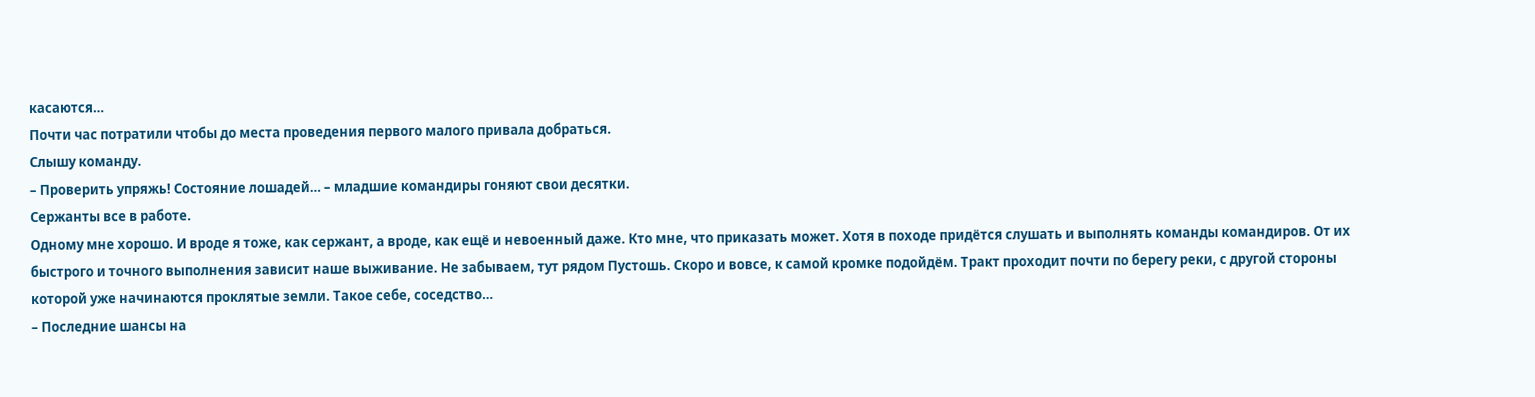касаются…
Почти час потратили чтобы до места проведения первого малого привала добраться.
Слышу команду.
– Проверить упряжь! Состояние лошадей… – младшие командиры гоняют свои десятки.
Сержанты все в работе.
Одному мне хорошо. И вроде я тоже, как сержант, а вроде, как ещё и невоенный даже. Кто мне, что приказать может. Хотя в походе придётся слушать и выполнять команды командиров. От их быстрого и точного выполнения зависит наше выживание. Не забываем, тут рядом Пустошь. Скоро и вовсе, к самой кромке подойдём. Тракт проходит почти по берегу реки, с другой стороны которой уже начинаются проклятые земли. Такое себе, соседство…
– Последние шансы на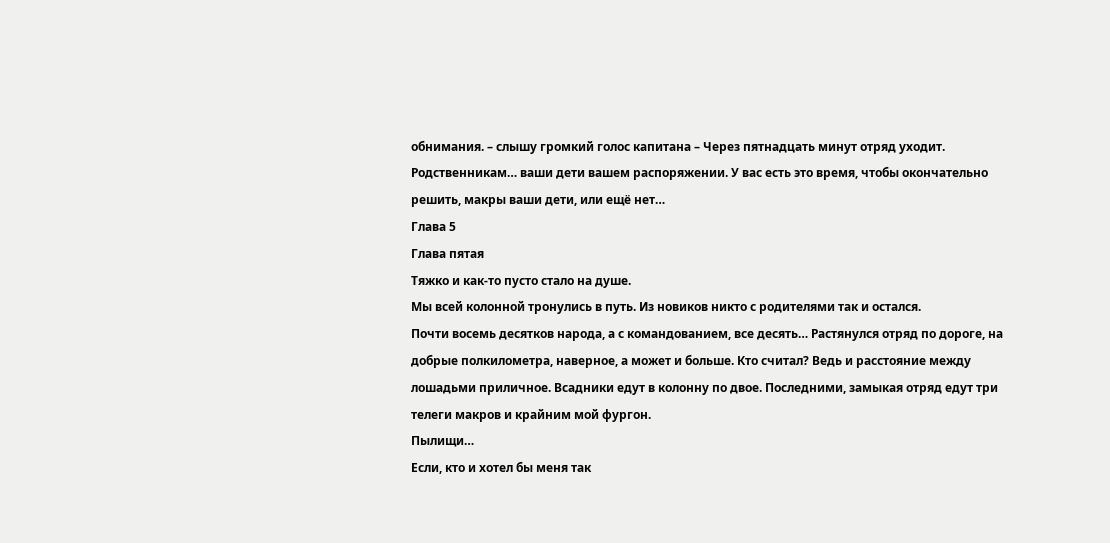обнимания. – слышу громкий голос капитана – Через пятнадцать минут отряд уходит. Родственникам… ваши дети вашем распоряжении. У вас есть это время, чтобы окончательно решить, макры ваши дети, или ещё нет…
Глава 5
Глава пятая
Тяжко и как-то пусто стало на душе.
Мы всей колонной тронулись в путь. Из новиков никто с родителями так и остался.
Почти восемь десятков народа, а с командованием, все десять… Растянулся отряд по дороге, на добрые полкилометра, наверное, а может и больше. Кто считал? Ведь и расстояние между лошадьми приличное. Всадники едут в колонну по двое. Последними, замыкая отряд едут три телеги макров и крайним мой фургон.
Пылищи…
Если, кто и хотел бы меня так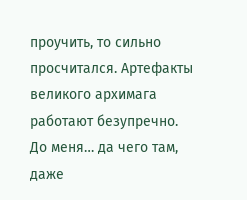проучить, то сильно просчитался. Артефакты великого архимага работают безупречно. До меня… да чего там, даже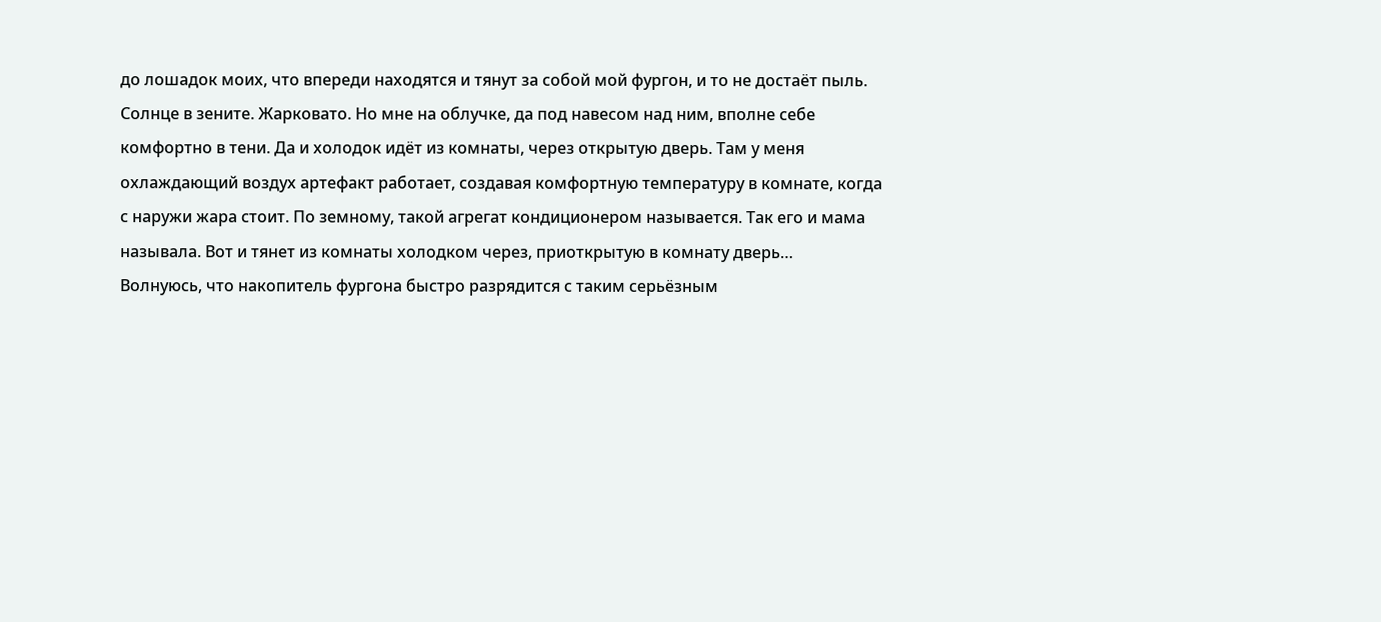до лошадок моих, что впереди находятся и тянут за собой мой фургон, и то не достаёт пыль.
Солнце в зените. Жарковато. Но мне на облучке, да под навесом над ним, вполне себе комфортно в тени. Да и холодок идёт из комнаты, через открытую дверь. Там у меня охлаждающий воздух артефакт работает, создавая комфортную температуру в комнате, когда с наружи жара стоит. По земному, такой агрегат кондиционером называется. Так его и мама называла. Вот и тянет из комнаты холодком через, приоткрытую в комнату дверь…
Волнуюсь, что накопитель фургона быстро разрядится с таким серьёзным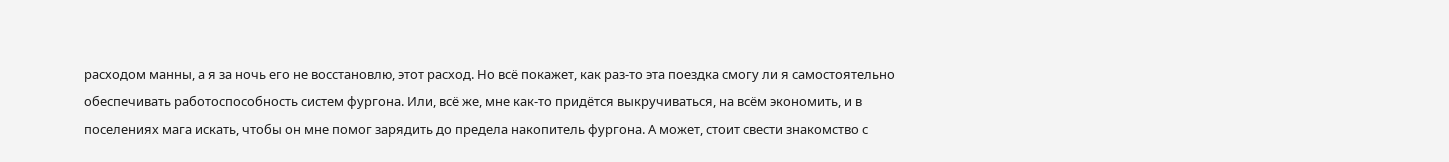расходом манны, а я за ночь его не восстановлю, этот расход. Но всё покажет, как раз-то эта поездка смогу ли я самостоятельно обеспечивать работоспособность систем фургона. Или, всё же, мне как-то придётся выкручиваться, на всём экономить, и в поселениях мага искать, чтобы он мне помог зарядить до предела накопитель фургона. А может, стоит свести знакомство с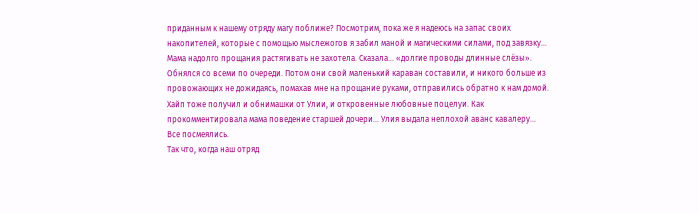приданным к нашему отряду магу поближе? Посмотрим, пока же я надеюсь на запас своих накопителей, которые с помощью мыслежогов я забил маной и магическими силами, под завязку…
Мама надолго прощания растягивать не захотела. Сказала… «долгие проводы длинные слёзы». Обнялся со всеми по очереди. Потом они свой маленький караван составили, и никого больше из провожающих не дожидаясь, помахав мне на прощание руками, отправились обратно к нам домой.
Хайп тоже получил и обнимашки от Улии, и откровенные любовные поцелуи. Как прокомментировала мама поведение старшей дочери… Улия выдала неплохой аванс кавалеру…
Все посмеялись.
Так что, когда наш отряд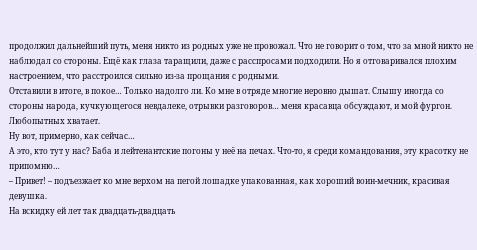продолжил дальнейший путь, меня никто из родных уже не провожал. Что не говорит о том, что за мной никто не наблюдал со стороны. Ещё как глаза таращили, даже с расспросами подходили. Но я отговаривался плохим настроением, что расстроился сильно из-за прощания с родными.
Отставили в итоге, в покое… Только надолго ли. Ко мне в отряде многие неровно дышат. Слышу иногда со стороны народа, кучкующегося невдалеке, отрывки разговоров… меня красавца обсуждают, и мой фургон. Любопытных хватает.
Ну вот, примерно, как сейчас…
А это, кто тут у нас? Баба и лейтенантские погоны у неё на печах. Что-то, я среди командования, эту красотку не припомню…
– Привет! – подъезжает ко мне верхом на пегой лошадке упакованная, как хороший воин-мечник, красивая девушка.
На вскидку ей лет так двадцать-двадцать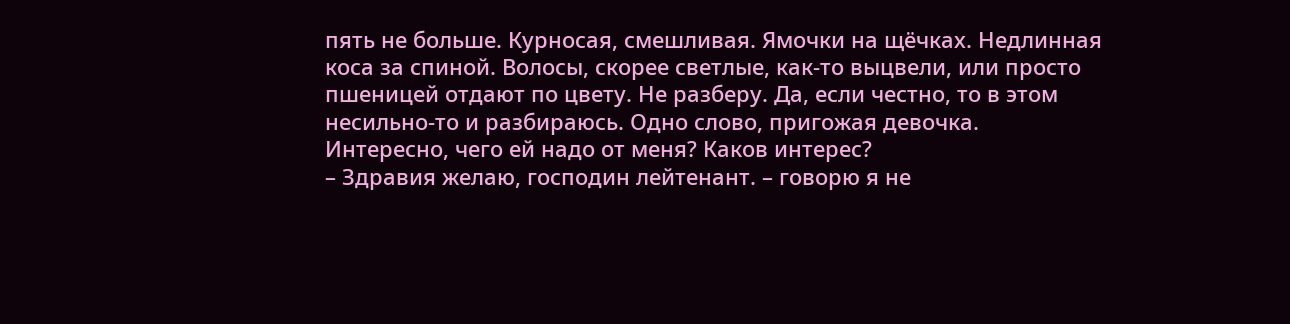пять не больше. Курносая, смешливая. Ямочки на щёчках. Недлинная коса за спиной. Волосы, скорее светлые, как-то выцвели, или просто пшеницей отдают по цвету. Не разберу. Да, если честно, то в этом несильно-то и разбираюсь. Одно слово, пригожая девочка. Интересно, чего ей надо от меня? Каков интерес?
– Здравия желаю, господин лейтенант. – говорю я не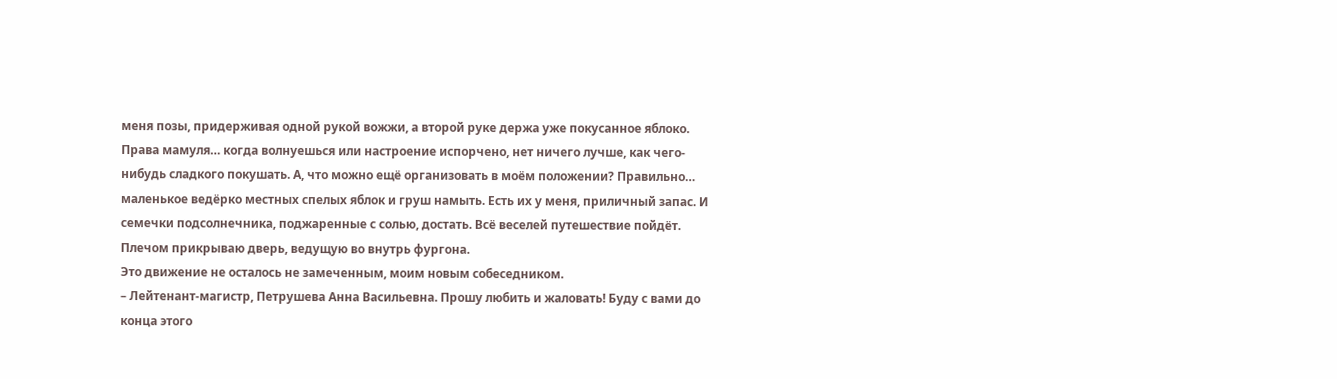меня позы, придерживая одной рукой вожжи, а второй руке держа уже покусанное яблоко.
Права мамуля… когда волнуешься или настроение испорчено, нет ничего лучше, как чего-нибудь сладкого покушать. А, что можно ещё организовать в моём положении? Правильно… маленькое ведёрко местных спелых яблок и груш намыть. Есть их у меня, приличный запас. И семечки подсолнечника, поджаренные с солью, достать. Всё веселей путешествие пойдёт.
Плечом прикрываю дверь, ведущую во внутрь фургона.
Это движение не осталось не замеченным, моим новым собеседником.
– Лейтенант-магистр, Петрушева Анна Васильевна. Прошу любить и жаловать! Буду с вами до конца этого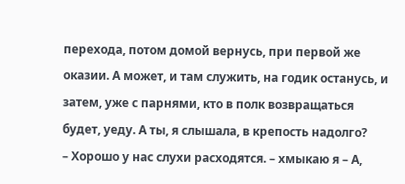перехода, потом домой вернусь, при первой же оказии. А может, и там служить, на годик останусь, и затем, уже с парнями, кто в полк возвращаться будет, уеду. А ты, я слышала, в крепость надолго?
– Хорошо у нас слухи расходятся. – хмыкаю я – А,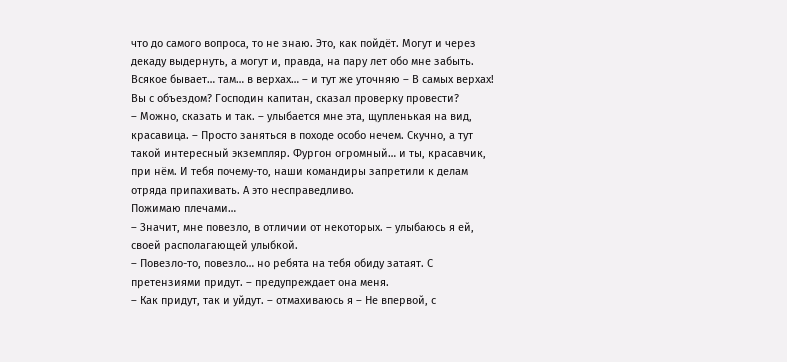что до самого вопроса, то не знаю. Это, как пойдёт. Могут и через декаду выдернуть, а могут и, правда, на пару лет обо мне забыть. Всякое бывает… там… в верхах… – и тут же уточняю – В самых верхах! Вы с объездом? Господин капитан, сказал проверку провести?
– Можно, сказать и так. – улыбается мне эта, щупленькая на вид, красавица. – Просто заняться в походе особо нечем. Скучно, а тут такой интересный экземпляр. Фургон огромный… и ты, красавчик, при нём. И тебя почему-то, наши командиры запретили к делам отряда припахивать. А это несправедливо.
Пожимаю плечами…
– Значит, мне повезло, в отличии от некоторых. – улыбаюсь я ей, своей располагающей улыбкой.
– Повезло-то, повезло… но ребята на тебя обиду затаят. С претензиями придут. – предупреждает она меня.
– Как придут, так и уйдут. – отмахиваюсь я – Не впервой, с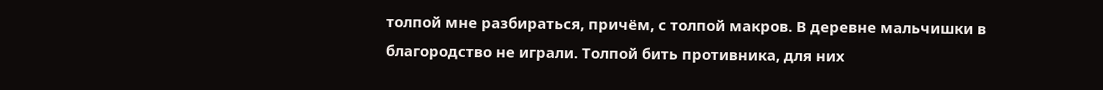толпой мне разбираться, причём, с толпой макров. В деревне мальчишки в благородство не играли. Толпой бить противника, для них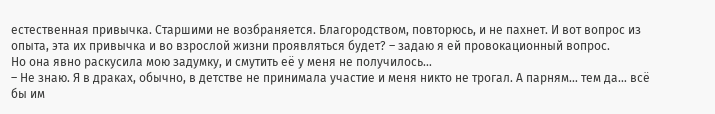естественная привычка. Старшими не возбраняется. Благородством, повторюсь, и не пахнет. И вот вопрос из опыта, эта их привычка и во взрослой жизни проявляться будет? – задаю я ей провокационный вопрос.
Но она явно раскусила мою задумку, и смутить её у меня не получилось…
– Не знаю. Я в драках, обычно, в детстве не принимала участие и меня никто не трогал. А парням… тем да… всё бы им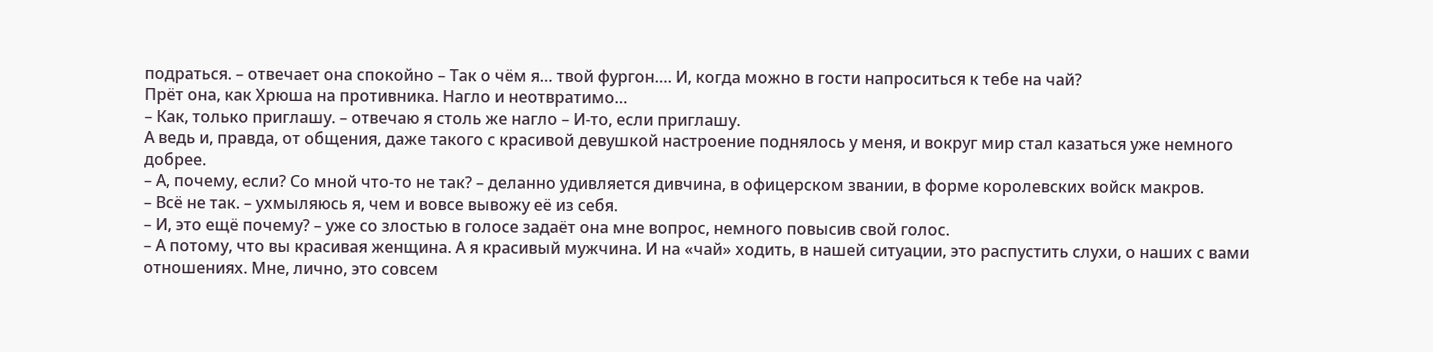подраться. – отвечает она спокойно – Так о чём я… твой фургон…. И, когда можно в гости напроситься к тебе на чай?
Прёт она, как Хрюша на противника. Нагло и неотвратимо…
– Как, только приглашу. – отвечаю я столь же нагло – И-то, если приглашу.
А ведь и, правда, от общения, даже такого с красивой девушкой настроение поднялось у меня, и вокруг мир стал казаться уже немного добрее.
– А, почему, если? Со мной что-то не так? – деланно удивляется дивчина, в офицерском звании, в форме королевских войск макров.
– Всё не так. – ухмыляюсь я, чем и вовсе вывожу её из себя.
– И, это ещё почему? – уже со злостью в голосе задаёт она мне вопрос, немного повысив свой голос.
– А потому, что вы красивая женщина. А я красивый мужчина. И на «чай» ходить, в нашей ситуации, это распустить слухи, о наших с вами отношениях. Мне, лично, это совсем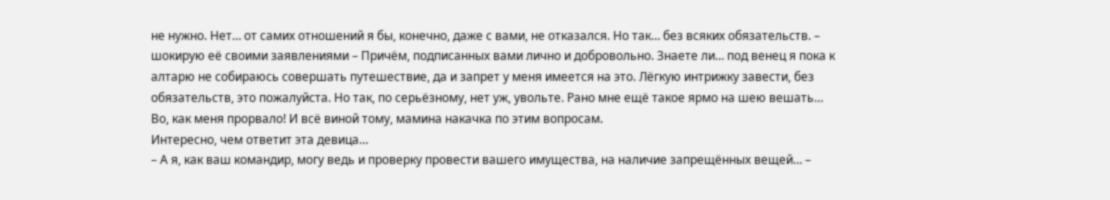не нужно. Нет… от самих отношений я бы, конечно, даже с вами, не отказался. Но так… без всяких обязательств. – шокирую её своими заявлениями – Причём, подписанных вами лично и добровольно. Знаете ли… под венец я пока к алтарю не собираюсь совершать путешествие, да и запрет у меня имеется на это. Лёгкую интрижку завести, без обязательств, это пожалуйста. Но так, по серьёзному, нет уж, увольте. Рано мне ещё такое ярмо на шею вешать…
Во, как меня прорвало! И всё виной тому, мамина накачка по этим вопросам.
Интересно, чем ответит эта девица…
– А я, как ваш командир, могу ведь и проверку провести вашего имущества, на наличие запрещённых вещей… –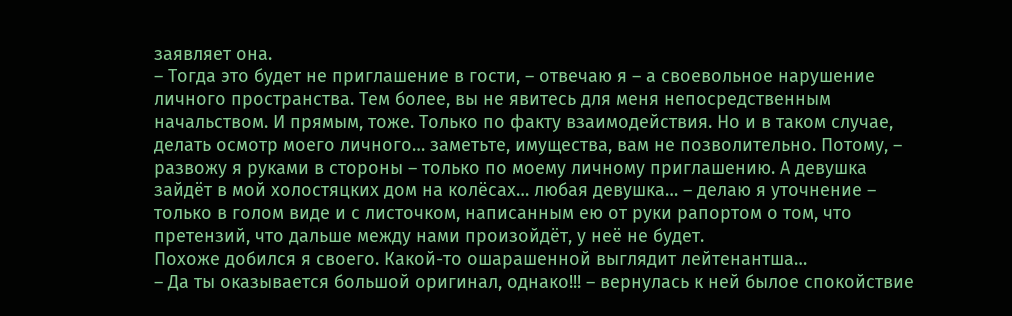заявляет она.
– Тогда это будет не приглашение в гости, – отвечаю я – а своевольное нарушение личного пространства. Тем более, вы не явитесь для меня непосредственным начальством. И прямым, тоже. Только по факту взаимодействия. Но и в таком случае, делать осмотр моего личного… заметьте, имущества, вам не позволительно. Потому, – развожу я руками в стороны – только по моему личному приглашению. А девушка зайдёт в мой холостяцких дом на колёсах… любая девушка… – делаю я уточнение – только в голом виде и с листочком, написанным ею от руки рапортом о том, что претензий, что дальше между нами произойдёт, у неё не будет.
Похоже добился я своего. Какой-то ошарашенной выглядит лейтенантша…
– Да ты оказывается большой оригинал, однако!!! – вернулась к ней былое спокойствие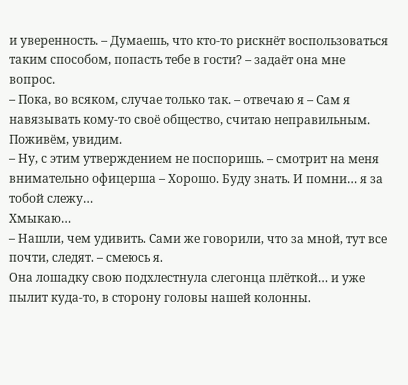и уверенность. – Думаешь, что кто-то рискнёт воспользоваться таким способом, попасть тебе в гости? – задаёт она мне вопрос.
– Пока, во всяком, случае только так. – отвечаю я – Сам я навязывать кому-то своё общество, считаю неправильным. Поживём, увидим.
– Ну, с этим утверждением не поспоришь. – смотрит на меня внимательно офицерша – Хорошо. Буду знать. И помни… я за тобой слежу…
Хмыкаю…
– Нашли, чем удивить. Сами же говорили, что за мной, тут все почти, следят. – смеюсь я.
Она лошадку свою подхлестнула слегонца плёткой… и уже пылит куда-то, в сторону головы нашей колонны.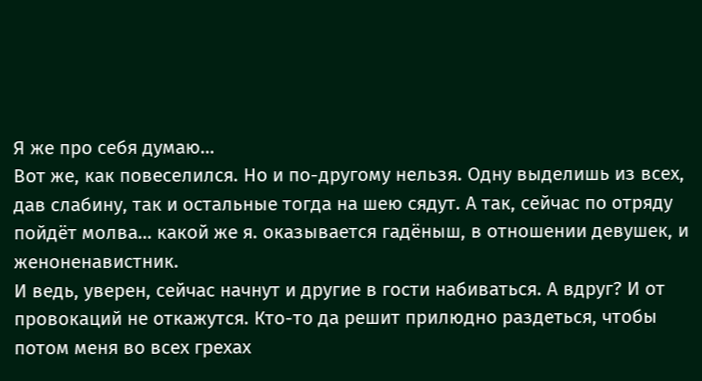Я же про себя думаю…
Вот же, как повеселился. Но и по-другому нельзя. Одну выделишь из всех, дав слабину, так и остальные тогда на шею сядут. А так, сейчас по отряду пойдёт молва… какой же я. оказывается гадёныш, в отношении девушек, и женоненавистник.
И ведь, уверен, сейчас начнут и другие в гости набиваться. А вдруг? И от провокаций не откажутся. Кто-то да решит прилюдно раздеться, чтобы потом меня во всех грехах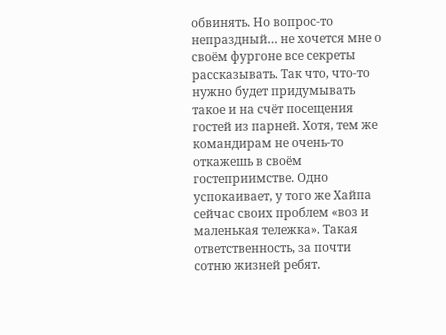обвинять. Но вопрос-то непраздный… не хочется мне о своём фургоне все секреты рассказывать. Так что, что-то нужно будет придумывать такое и на счёт посещения гостей из парней. Хотя, тем же командирам не очень-то откажешь в своём гостеприимстве. Одно успокаивает, у того же Хайпа сейчас своих проблем «воз и маленькая тележка». Такая ответственность, за почти сотню жизней ребят.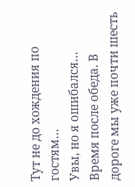Тут не до хождения по гостям…
Увы, но я ошибался…
Время после обеда. В дороге мы уже почти шесть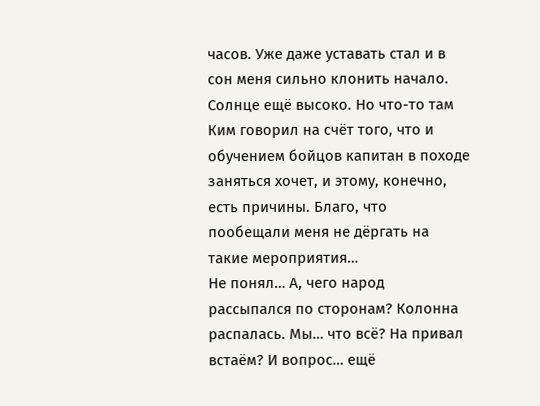часов. Уже даже уставать стал и в сон меня сильно клонить начало.
Солнце ещё высоко. Но что-то там Ким говорил на счёт того, что и обучением бойцов капитан в походе заняться хочет, и этому, конечно, есть причины. Благо, что пообещали меня не дёргать на такие мероприятия…
Не понял… А, чего народ рассыпался по сторонам? Колонна распалась. Мы… что всё? На привал встаём? И вопрос… ещё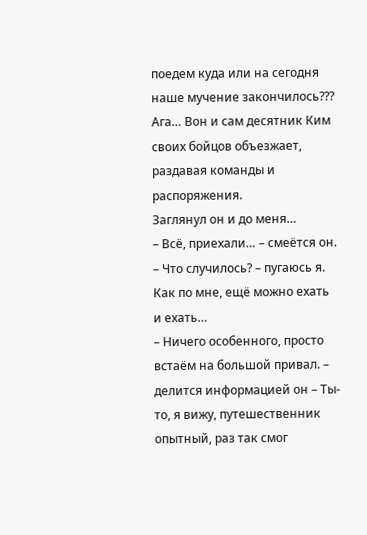поедем куда или на сегодня наше мучение закончилось???
Ага… Вон и сам десятник Ким своих бойцов объезжает, раздавая команды и распоряжения.
Заглянул он и до меня…
– Всё, приехали… – смеётся он.
– Что случилось? – пугаюсь я.
Как по мне, ещё можно ехать и ехать…
– Ничего особенного, просто встаём на большой привал. – делится информацией он – Ты-то, я вижу, путешественник опытный, раз так смог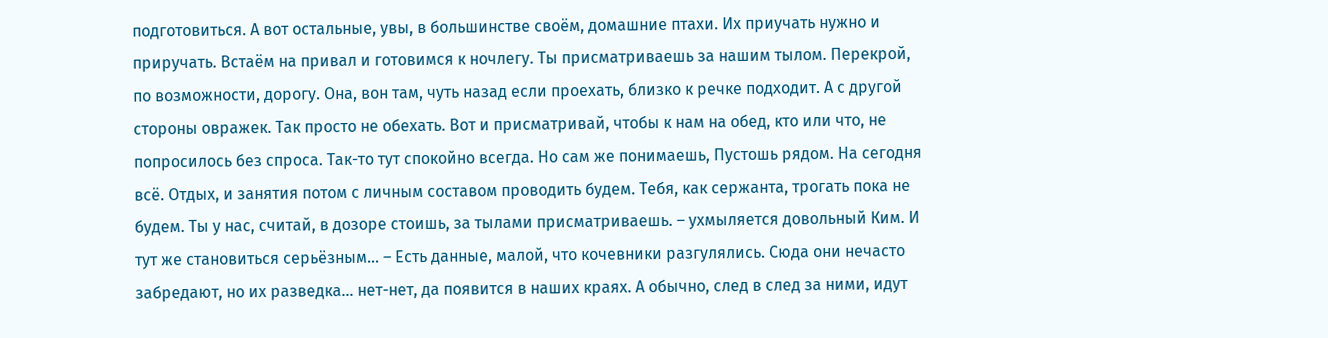подготовиться. А вот остальные, увы, в большинстве своём, домашние птахи. Их приучать нужно и приручать. Встаём на привал и готовимся к ночлегу. Ты присматриваешь за нашим тылом. Перекрой, по возможности, дорогу. Она, вон там, чуть назад если проехать, близко к речке подходит. А с другой стороны овражек. Так просто не обехать. Вот и присматривай, чтобы к нам на обед, кто или что, не попросилось без спроса. Так-то тут спокойно всегда. Но сам же понимаешь, Пустошь рядом. На сегодня всё. Отдых, и занятия потом с личным составом проводить будем. Тебя, как сержанта, трогать пока не будем. Ты у нас, считай, в дозоре стоишь, за тылами присматриваешь. – ухмыляется довольный Ким. И тут же становиться серьёзным… – Есть данные, малой, что кочевники разгулялись. Сюда они нечасто забредают, но их разведка… нет-нет, да появится в наших краях. А обычно, след в след за ними, идут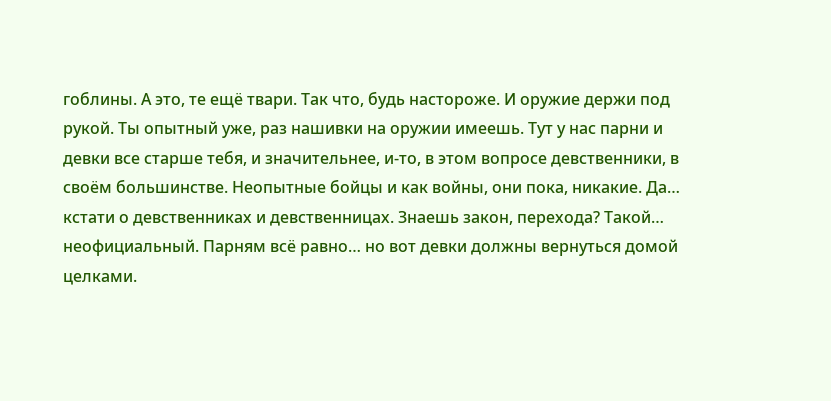гоблины. А это, те ещё твари. Так что, будь настороже. И оружие держи под рукой. Ты опытный уже, раз нашивки на оружии имеешь. Тут у нас парни и девки все старше тебя, и значительнее, и-то, в этом вопросе девственники, в своём большинстве. Неопытные бойцы и как войны, они пока, никакие. Да… кстати о девственниках и девственницах. Знаешь закон, перехода? Такой… неофициальный. Парням всё равно… но вот девки должны вернуться домой целками.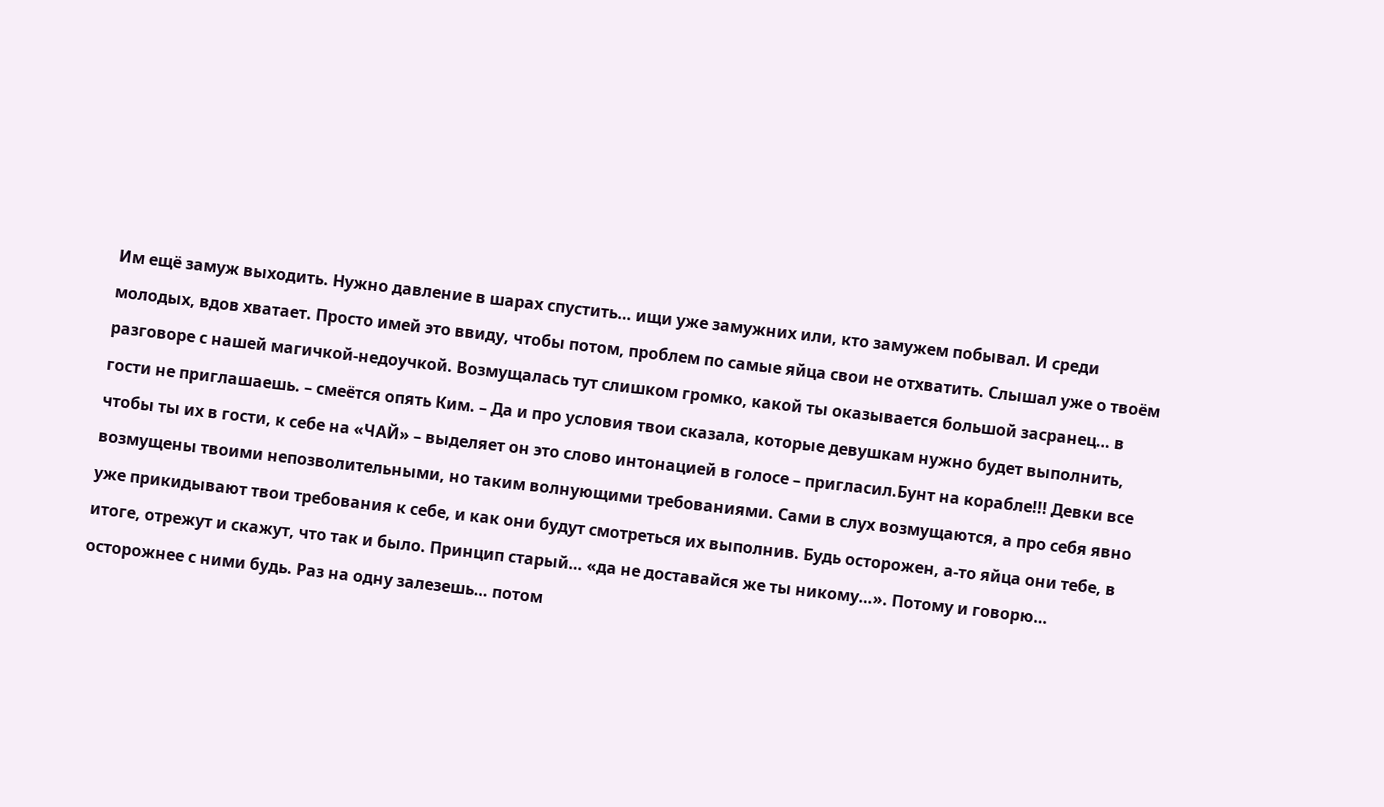Им ещё замуж выходить. Нужно давление в шарах спустить… ищи уже замужних или, кто замужем побывал. И среди молодых, вдов хватает. Просто имей это ввиду, чтобы потом, проблем по самые яйца свои не отхватить. Слышал уже о твоём разговоре с нашей магичкой-недоучкой. Возмущалась тут слишком громко, какой ты оказывается большой засранец… в гости не приглашаешь. – смеётся опять Ким. – Да и про условия твои сказала, которые девушкам нужно будет выполнить, чтобы ты их в гости, к себе на «ЧАЙ» – выделяет он это слово интонацией в голосе – пригласил.Бунт на корабле!!! Девки все возмущены твоими непозволительными, но таким волнующими требованиями. Сами в слух возмущаются, а про себя явно уже прикидывают твои требования к себе, и как они будут смотреться их выполнив. Будь осторожен, а-то яйца они тебе, в итоге, отрежут и скажут, что так и было. Принцип старый… «да не доставайся же ты никому…». Потому и говорю… осторожнее с ними будь. Раз на одну залезешь… потом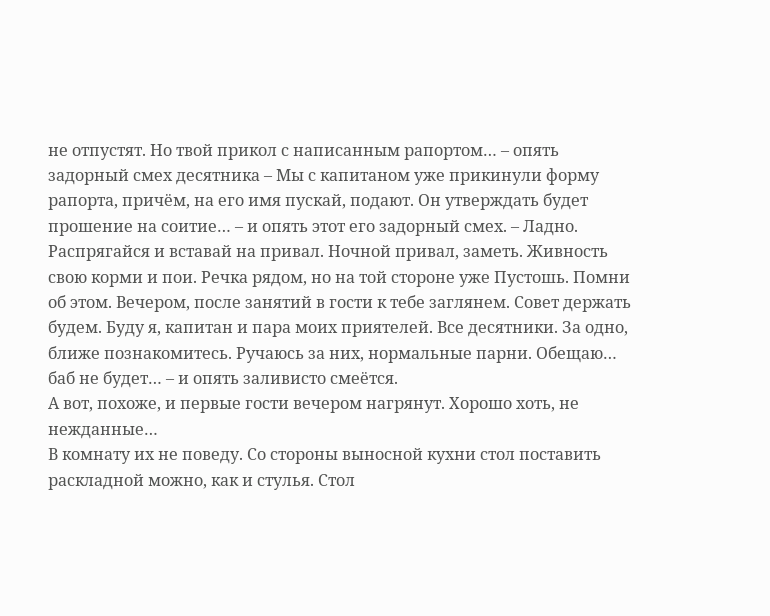не отпустят. Но твой прикол с написанным рапортом… – опять задорный смех десятника – Мы с капитаном уже прикинули форму рапорта, причём, на его имя пускай, подают. Он утверждать будет прошение на соитие… – и опять этот его задорный смех. – Ладно. Распрягайся и вставай на привал. Ночной привал, заметь. Живность свою корми и пои. Речка рядом, но на той стороне уже Пустошь. Помни об этом. Вечером, после занятий в гости к тебе заглянем. Совет держать будем. Буду я, капитан и пара моих приятелей. Все десятники. За одно, ближе познакомитесь. Ручаюсь за них, нормальные парни. Обещаю… баб не будет… – и опять заливисто смеётся.
А вот, похоже, и первые гости вечером нагрянут. Хорошо хоть, не нежданные…
В комнату их не поведу. Со стороны выносной кухни стол поставить раскладной можно, как и стулья. Стол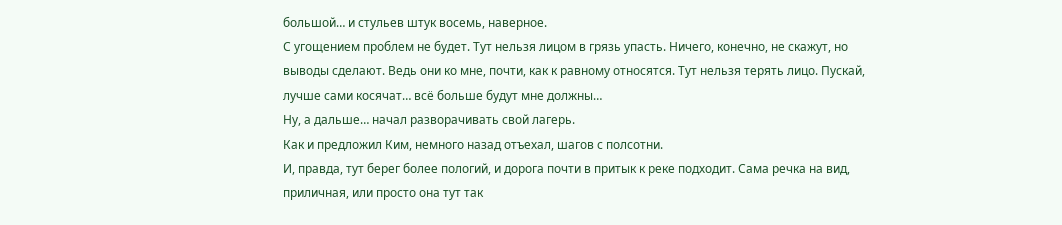большой… и стульев штук восемь, наверное.
С угощением проблем не будет. Тут нельзя лицом в грязь упасть. Ничего, конечно, не скажут, но выводы сделают. Ведь они ко мне, почти, как к равному относятся. Тут нельзя терять лицо. Пускай, лучше сами косячат… всё больше будут мне должны…
Ну, а дальше… начал разворачивать свой лагерь.
Как и предложил Ким, немного назад отъехал, шагов с полсотни.
И, правда, тут берег более пологий, и дорога почти в притык к реке подходит. Сама речка на вид, приличная, или просто она тут так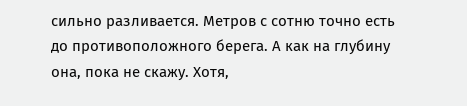сильно разливается. Метров с сотню точно есть до противоположного берега. А как на глубину она, пока не скажу. Хотя,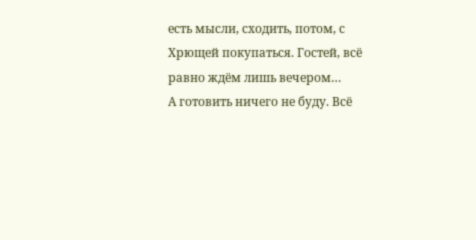есть мысли, сходить, потом, с Хрющей покупаться. Гостей, всё равно ждём лишь вечером…
А готовить ничего не буду. Всё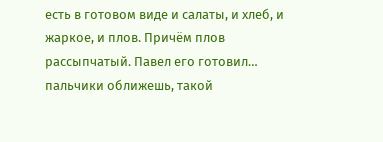есть в готовом виде и салаты, и хлеб, и жаркое, и плов. Причём плов рассыпчатый. Павел его готовил… пальчики оближешь, такой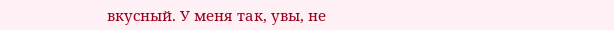вкусный. У меня так, увы, не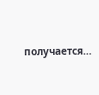получается…